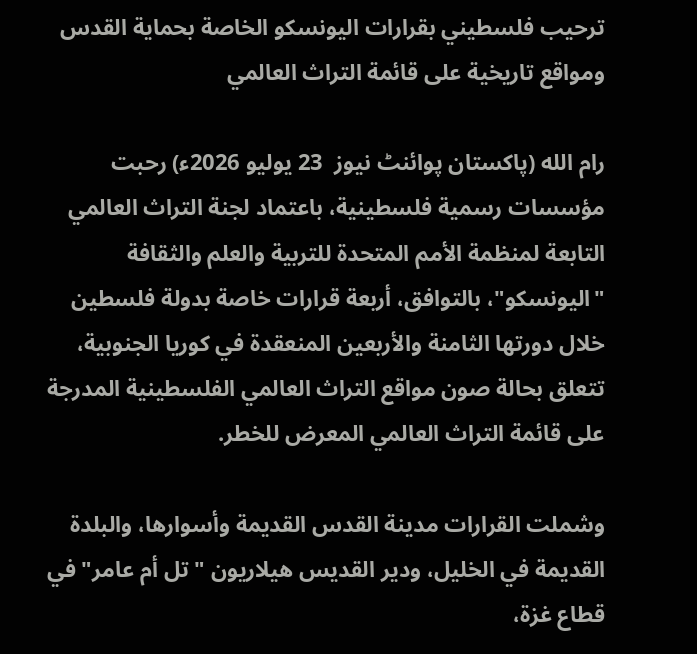ترحيب فلسطيني بقرارات اليونسكو الخاصة بحماية القدس ومواقع تاريخية على قائمة التراث العالمي

رام الله (پاکستان پوائنٹ نیوز  23 يوليو 2026ء) رحبت مؤسسات رسمية فلسطينية، باعتماد لجنة التراث العالمي التابعة لمنظمة الأمم المتحدة للتربية والعلم والثقافة "اليونسكو"، بالتوافق، أربعة قرارات خاصة بدولة فلسطين خلال دورتها الثامنة والأربعين المنعقدة في كوريا الجنوبية، تتعلق بحالة صون مواقع التراث العالمي الفلسطينية المدرجة على قائمة التراث العالمي المعرض للخطر.

وشملت القرارات مدينة القدس القديمة وأسوارها، والبلدة القديمة في الخليل، ودير القديس هيلاريون "تل أم عامر" في قطاع غزة،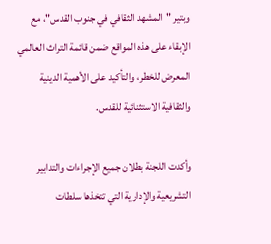وبتير "المشهد الثقافي في جنوب القدس"، مع الإبقاء على هذه المواقع ضمن قائمة التراث العالمي المعرض للخطر، والتأكيد على الأهمية الدينية والثقافية الاستثنائية للقدس.

وأكدت اللجنة بطلان جميع الإجراءات والتدابير التشريعية والإدارية التي تتخذها سلطات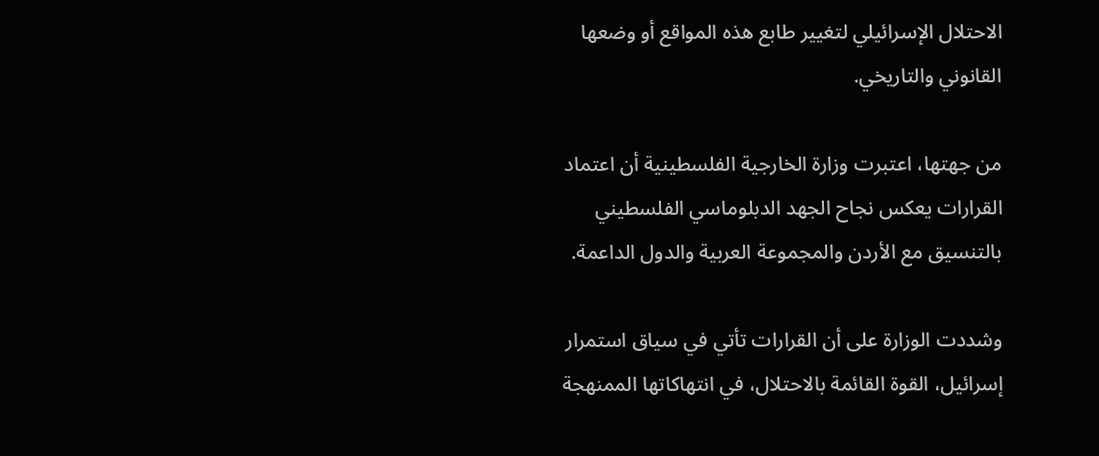الاحتلال الإسرائيلي لتغيير طابع هذه المواقع أو وضعها القانوني والتاريخي.

من جهتها، اعتبرت وزارة الخارجية الفلسطينية أن اعتماد القرارات يعكس نجاح الجهد الدبلوماسي الفلسطيني بالتنسيق مع الأردن والمجموعة العربية والدول الداعمة.

وشددت الوزارة على أن القرارات تأتي في سياق استمرار إسرائيل، القوة القائمة بالاحتلال، في انتهاكاتها الممنهجة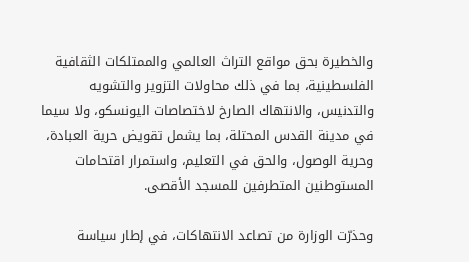والخطيرة بحق مواقع التراث العالمي والممتلكات الثقافية الفلسطينية، بما في ذلك محاولات التزوير والتشويه والتدنيس، والانتهاك الصارخ لاختصاصات اليونسكو، ولا سيما في مدينة القدس المحتلة، بما يشمل تقويض حرية العبادة، وحرية الوصول، والحق في التعليم، واستمرار اقتحامات المستوطنين المتطرفين للمسجد الأقصى.

وحذرّت الوزارة من تصاعد الانتهاكات، في إطار سياسة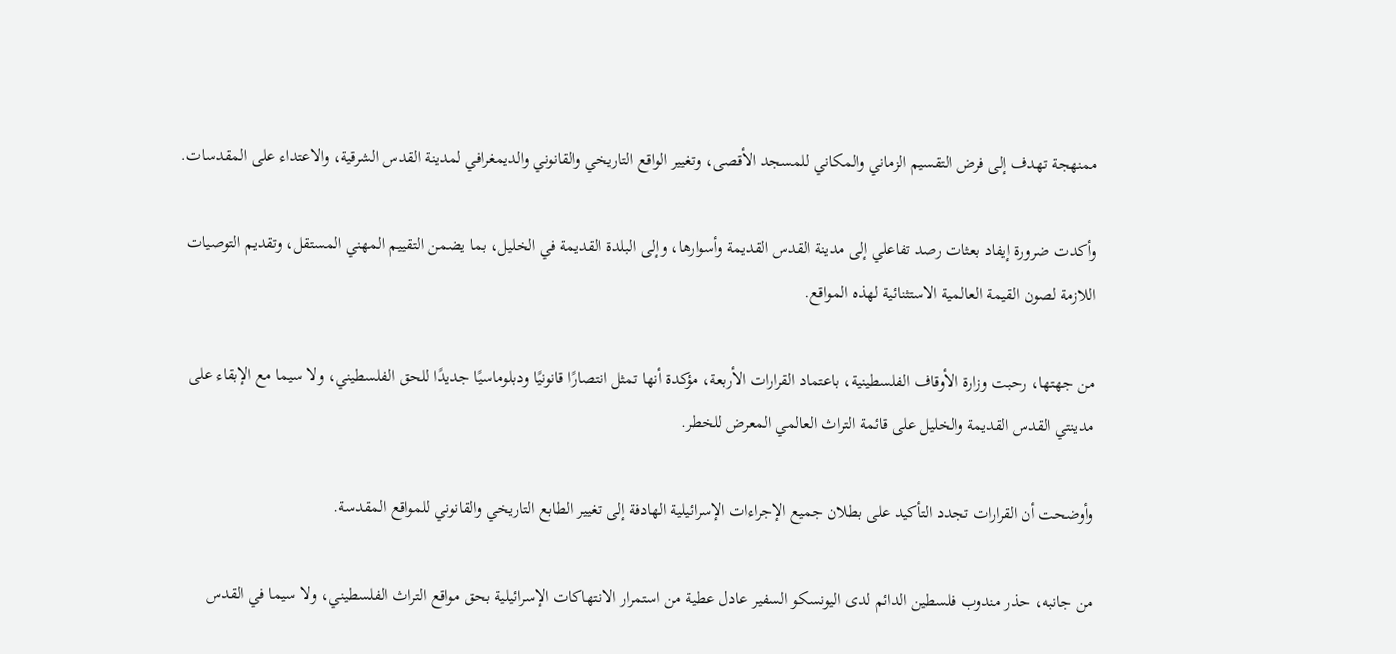ممنهجة تهدف إلى فرض التقسيم الزماني والمكاني للمسجد الأقصى، وتغيير الواقع التاريخي والقانوني والديمغرافي لمدينة القدس الشرقية، والاعتداء على المقدسات.

وأكدت ضرورة إيفاد بعثات رصد تفاعلي إلى مدينة القدس القديمة وأسوارها، وإلى البلدة القديمة في الخليل، بما يضمن التقييم المهني المستقل، وتقديم التوصيات اللازمة لصون القيمة العالمية الاستثنائية لهذه المواقع.

من جهتها، رحبت وزارة الأوقاف الفلسطينية، باعتماد القرارات الأربعة، مؤكدة أنها تمثل انتصارًا قانونيًا ودبلوماسيًا جديدًا للحق الفلسطيني، ولا سيما مع الإبقاء على مدينتي القدس القديمة والخليل على قائمة التراث العالمي المعرض للخطر.

وأوضحت أن القرارات تجدد التأكيد على بطلان جميع الإجراءات الإسرائيلية الهادفة إلى تغيير الطابع التاريخي والقانوني للمواقع المقدسة.

من جانبه، حذر مندوب فلسطين الدائم لدى اليونسكو السفير عادل عطية من استمرار الانتهاكات الإسرائيلية بحق مواقع التراث الفلسطيني، ولا سيما في القدس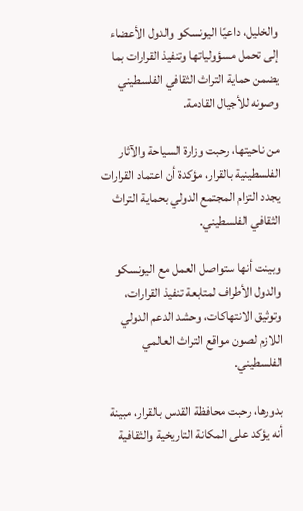والخليل، داعيًا اليونسكو والدول الأعضاء إلى تحمل مسؤولياتها وتنفيذ القرارات بما يضمن حماية التراث الثقافي الفلسطيني وصونه للأجيال القادمة.

من ناحيتها، رحبت وزارة السياحة والآثار الفلسطينية بالقرار، مؤكدة أن اعتماد القرارات يجدد التزام المجتمع الدولي بحماية التراث الثقافي الفلسطيني.

وبينت أنها ستواصل العمل مع اليونسكو والدول الأطراف لمتابعة تنفيذ القرارات، وتوثيق الانتهاكات، وحشد الدعم الدولي اللازم لصون مواقع التراث العالمي الفلسطيني.

بدورها، رحبت محافظة القدس بالقرار، مبينة أنه يؤكد على المكانة التاريخية والثقافية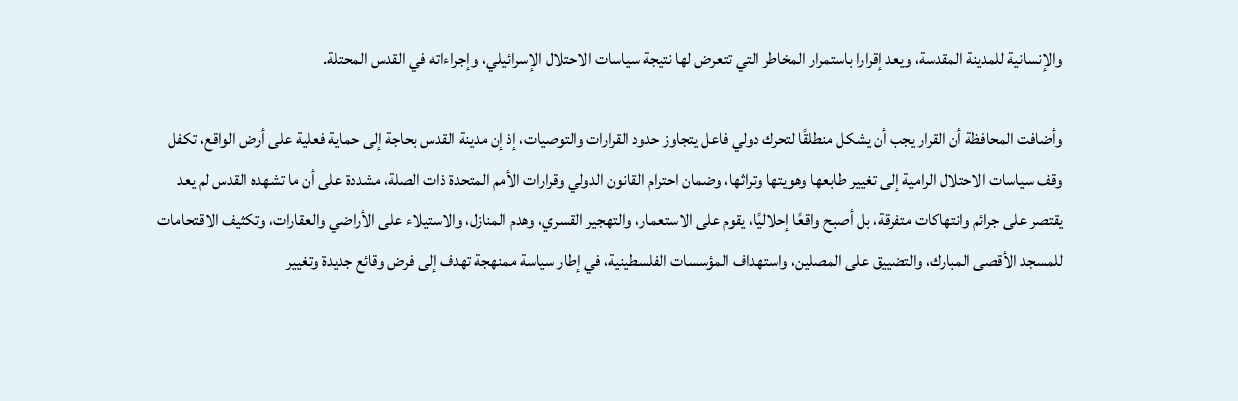والإنسانية للمدينة المقدسة، ويعد إقرارا باستمرار المخاطر التي تتعرض لها نتيجة سياسات الاحتلال الإسرائيلي، وإجراءاته في القدس المحتلة.

وأضافت المحافظة أن القرار يجب أن يشكل منطلقًا لتحرك دولي فاعل يتجاوز حدود القرارات والتوصيات، إذ إن مدينة القدس بحاجة إلى حماية فعلية على أرض الواقع، تكفل وقف سياسات الاحتلال الرامية إلى تغيير طابعها وهويتها وتراثها، وضمان احترام القانون الدولي وقرارات الأمم المتحدة ذات الصلة، مشددة على أن ما تشهده القدس لم يعد يقتصر على جرائم وانتهاكات متفرقة، بل أصبح واقعًا إحلاليًا، يقوم على الاستعمار، والتهجير القسري، وهدم المنازل، والاستيلاء على الأراضي والعقارات، وتكثيف الاقتحامات للمسجد الأقصى المبارك، والتضييق على المصلين، واستهداف المؤسسات الفلسطينية، في إطار سياسة ممنهجة تهدف إلى فرض وقائع جديدة وتغيير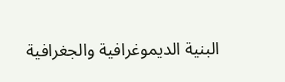البنية الديموغرافية والجغرافية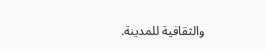والثقافية للمدينة.